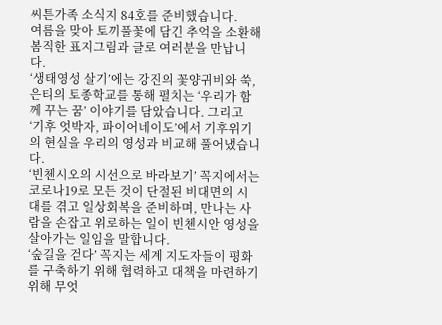씨튼가족 소식지 84호를 준비했습니다.
여름을 맞아 토끼풀꽃에 담긴 추억을 소환해 봄직한 표지그림과 글로 여러분을 만납니다.
‘생태영성 살기’에는 강진의 꽃양귀비와 쑥, 은티의 토종학교를 통해 펼치는 ‘우리가 함께 꾸는 꿈’ 이야기를 담았습니다. 그리고 ‘기후 엇박자, 파이어네이도’에서 기후위기의 현실을 우리의 영성과 비교해 풀어냈습니다.
‘빈첸시오의 시선으로 바라보기’ 꼭지에서는 코로나19로 모든 것이 단절된 비대면의 시대를 겪고 일상회복을 준비하며, 만나는 사람을 손잡고 위로하는 일이 빈첸시안 영성을 살아가는 일임을 말합니다.
‘숲길을 걷다’ 꼭지는 세계 지도자들이 평화를 구축하기 위해 협력하고 대책을 마련하기 위해 무엇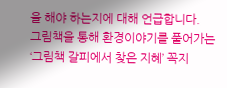을 해야 하는지에 대해 언급합니다.
그림책을 통해 환경이야기를 풀어가는 ‘그림책 갈피에서 찾은 지혜’ 꼭지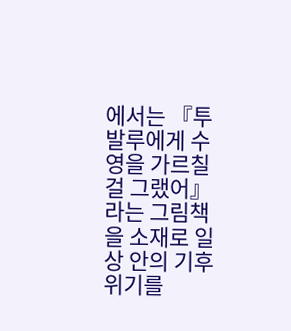에서는 『투발루에게 수영을 가르칠걸 그랬어』라는 그림책을 소재로 일상 안의 기후위기를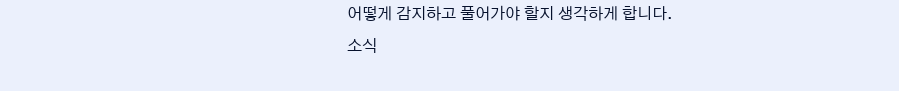어떻게 감지하고 풀어가야 할지 생각하게 합니다.
소식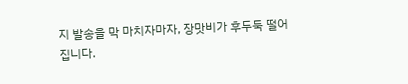지 발송을 막 마치자마자, 장맛비가 후두둑 떨어집니다.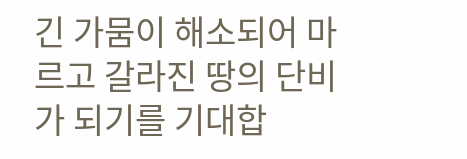긴 가뭄이 해소되어 마르고 갈라진 땅의 단비가 되기를 기대합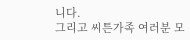니다.
그리고 씨튼가족 여러분 모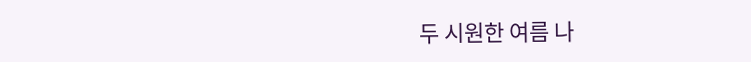두 시원한 여름 나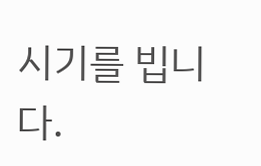시기를 빕니다.